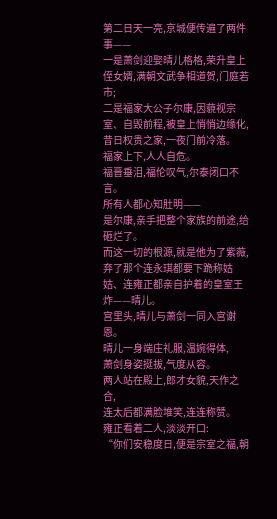第二日天一亮,京城便传遍了两件事——
一是萧剑迎娶晴儿格格,荣升皇上侄女婿,满朝文武争相道贺,门庭若市;
二是福家大公子尔康,因藐视宗室、自毁前程,被皇上悄悄边缘化,昔日权贵之家,一夜门前冷落。
福家上下,人人自危。
福晋垂泪,福伦叹气,尔泰闭口不言。
所有人都心知肚明——
是尔康,亲手把整个家族的前途,给砸烂了。
而这一切的根源,就是他为了紫薇,
弃了那个连永琪都要下跪称姑姑、连雍正都亲自护着的皇室王炸——晴儿。
宫里头,晴儿与萧剑一同入宫谢恩。
晴儿一身端庄礼服,温婉得体,
萧剑身姿挺拔,气度从容。
两人站在殿上,郎才女貌,天作之合,
连太后都满脸堆笑,连连称赞。
雍正看着二人,淡淡开口:
“你们安稳度日,便是宗室之福,朝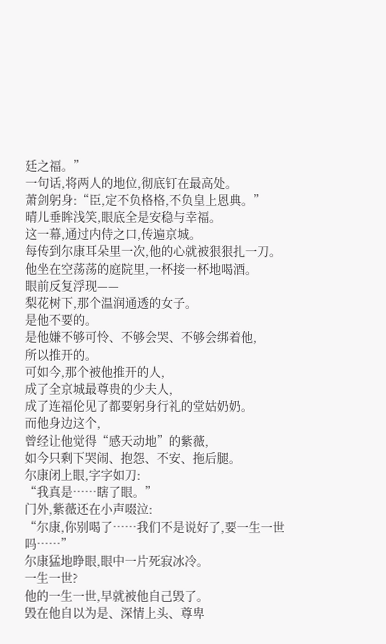廷之福。”
一句话,将两人的地位,彻底钉在最高处。
萧剑躬身:“臣,定不负格格,不负皇上恩典。”
晴儿垂眸浅笑,眼底全是安稳与幸福。
这一幕,通过内侍之口,传遍京城。
每传到尔康耳朵里一次,他的心就被狠狠扎一刀。
他坐在空荡荡的庭院里,一杯接一杯地喝酒。
眼前反复浮现——
梨花树下,那个温润通透的女子。
是他不要的。
是他嫌不够可怜、不够会哭、不够会绑着他,
所以推开的。
可如今,那个被他推开的人,
成了全京城最尊贵的少夫人,
成了连福伦见了都要躬身行礼的堂姑奶奶。
而他身边这个,
曾经让他觉得“感天动地”的紫薇,
如今只剩下哭闹、抱怨、不安、拖后腿。
尔康闭上眼,字字如刀:
“我真是……瞎了眼。”
门外,紫薇还在小声啜泣:
“尔康,你别喝了……我们不是说好了,要一生一世吗……”
尔康猛地睁眼,眼中一片死寂冰冷。
一生一世?
他的一生一世,早就被他自己毁了。
毁在他自以为是、深情上头、尊卑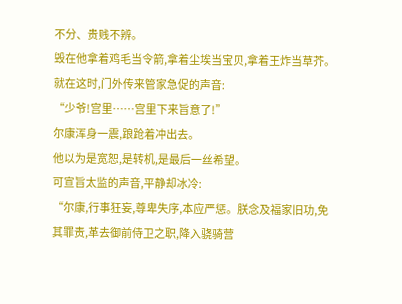不分、贵贱不辨。
毁在他拿着鸡毛当令箭,拿着尘埃当宝贝,拿着王炸当草芥。
就在这时,门外传来管家急促的声音:
“少爷!宫里……宫里下来旨意了!”
尔康浑身一震,踉跄着冲出去。
他以为是宽恕,是转机,是最后一丝希望。
可宣旨太监的声音,平静却冰冷:
“尔康,行事狂妄,尊卑失序,本应严惩。朕念及福家旧功,免其罪责,革去御前侍卫之职,降入骁骑营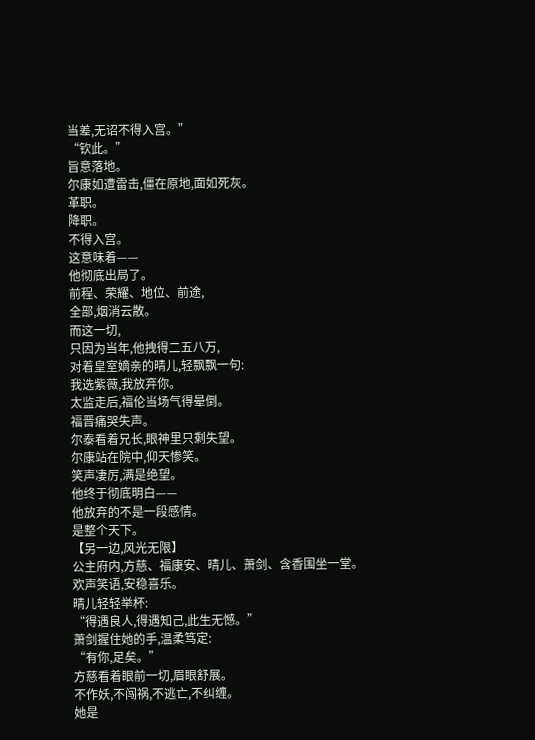当差,无诏不得入宫。”
“钦此。”
旨意落地。
尔康如遭雷击,僵在原地,面如死灰。
革职。
降职。
不得入宫。
这意味着——
他彻底出局了。
前程、荣耀、地位、前途,
全部,烟消云散。
而这一切,
只因为当年,他拽得二五八万,
对着皇室嫡亲的晴儿,轻飘飘一句:
我选紫薇,我放弃你。
太监走后,福伦当场气得晕倒。
福晋痛哭失声。
尔泰看着兄长,眼神里只剩失望。
尔康站在院中,仰天惨笑。
笑声凄厉,满是绝望。
他终于彻底明白——
他放弃的不是一段感情。
是整个天下。
【另一边,风光无限】
公主府内,方慈、福康安、晴儿、萧剑、含香围坐一堂。
欢声笑语,安稳喜乐。
晴儿轻轻举杯:
“得遇良人,得遇知己,此生无憾。”
萧剑握住她的手,温柔笃定:
“有你,足矣。”
方慈看着眼前一切,眉眼舒展。
不作妖,不闯祸,不逃亡,不纠缠。
她是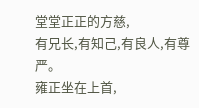堂堂正正的方慈,
有兄长,有知己,有良人,有尊严。
雍正坐在上首,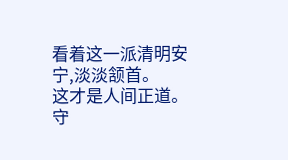看着这一派清明安宁,淡淡颔首。
这才是人间正道。
守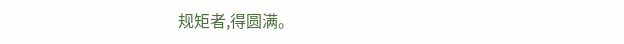规矩者,得圆满。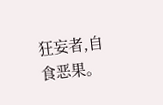狂妄者,自食恶果。